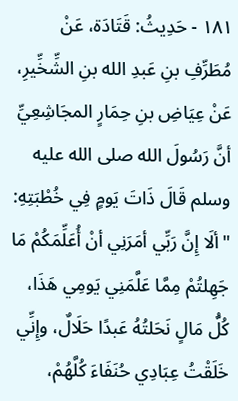١٨١ - حَدِيثُ: قَتَادَة، عَنْ مُطَرِّفِ بنِ عَبدِ الله بنِ الشِّخِّيرِ، عَنْ عِيَاضِ بنِ حِمَارٍ المجَاشِعِيِّ أنَّ رَسُولَ الله صلى الله عليه وسلم قَالَ ذَاتَ يَومٍ فِي خُطْبَتِهِ: "ألَا إِنَّ رَبِّي أمَرَنِي أنْ أُعَلِّمَكُمْ مَا جَهِلتُمْ مِمَّا عَلَّمَنِي يَومِي هَذَا، كُلُّ مَالٍ نَحَلتُهُ عَبدًا حَلَالٌ، وإِنِّي خَلَقْتُ عِبَادِي حُنَفَاءَ كُلَّهُمْ،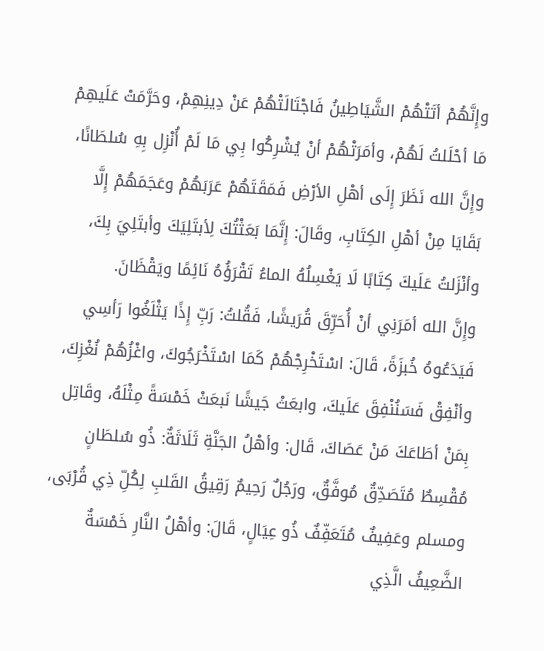وإِنَّهُمْ أتَتْهُمْ الشَّيَاطِينُ فَاجْتَالَتْهُمْ عَنْ دِينِهِمْ، وحَرَّمَتْ عَلَيهِمْ مَا أحْلَلتُ لَهُمْ، وأمَرَتْهُمْ أنْ يُشْرِكُوا بِي مَا لَمْ أُنْزِل بِهِ سُلطَانًا، وإِنَّ الله نَظَرَ إِلَى أهْلِ الأرْضِ فَمَقَتَهُمْ عَرَبَهُمْ وعَجَمَهُمْ إِلَّا بَقَايَا مِنْ أهْلِ الكِتَابِ، وقَالَ: إِنَّمَا بَعَثْتُكَ لِأبتَلِيَكَ وأبتَلِيَ بِكَ، وأنْزَلتُ عَلَيكَ كِتَابًا لَا يَغْسِلُهُ الماءُ تَقْرَؤُهُ نَائِمًا ويَقْظَانَ.
وإِنَّ الله أمَرَنِي أنْ أُحَرِّقَ قُرَيشًا، فَقُلتُ: رَبِّ إِذًا يَثْلَغُوا رَأسِي فَيَدَعُوهُ خُبزَةً، قَالَ: اسْتَخْرِجْهُمْ كَمَا اسْتَخْرَجُوكَ، واغْزُهُمْ نُغْزِكَ، وأنْفِقْ فَسَنُنْفِقَ عَلَيكَ، وابعَثْ جَيشًا نَبعَثْ خَمْسَةً مِثْلَهُ، وقَاتِل بِمَنْ أطَاعَكَ مَنْ عَصَاكَ، قَال: وأهْلُ الجَنَّةِ ثَلَاثَةٌ: ذُو سُلطَانٍ مُقْسِطٌ مُتَصَدِّقٌ مُوفَّقٌ، ورَجُلٌ رَحِيمٌ رَقِيقُ القَلبِ لِكُلِّ ذِي قُرْبَى، ومسلم وعَفِيفٌ مُتَعَفِّفٌ ذُو عِيَالٍ، قَالَ: وأهْلُ النَّارِ خَمْسَةٌ الضَّعِيفُ الَّذِي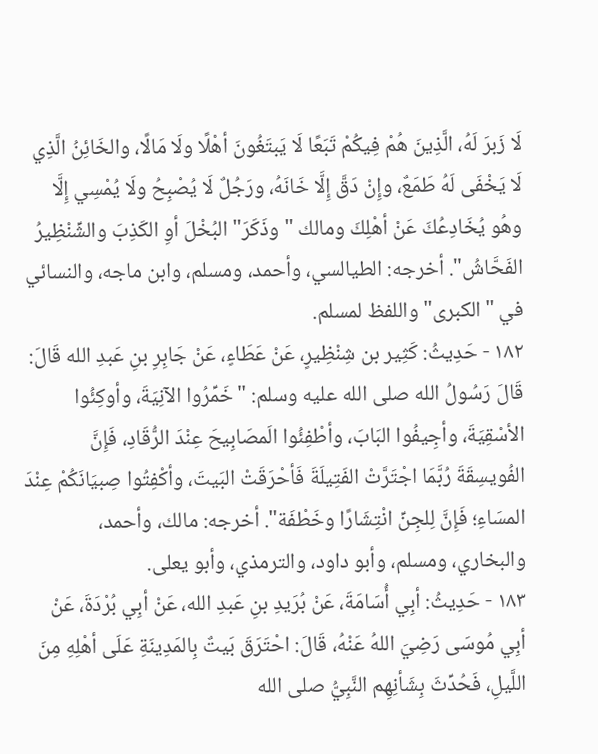لَا زَبرَ لَهُ، الَّذِينَ هُمْ فِيكُمْ تَبَعًا لَا يَبتَغُونَ أهْلًا ولَا مَالًا، والخَائِنُ الَّذِي لَا يَخْفَى لَهُ طَمَعٌ، وإِنْ دَقَّ إِلَّا خَانَهُ، ورَجُلٌ لَا يُصْبِحُ ولَا يُمْسِي إِلَّا وهُو يُخَادِعُكَ عَنْ أهْلِكَ ومالك "وذَكَرَ" البُخْلَ أوِ الكَذِبَ والشِّنْظِيرُ الفَحَّاشُ". أخرجه: الطيالسي، وأحمد، ومسلم، وابن ماجه، والنسائي في "الكبرى" واللفظ لمسلم.
١٨٢ - حَدِيثُ: كَثِير بن شِنْظِيرٍ، عَنْ عَطَاءٍ، عَنْ جَابِرِ بنِ عَبدِ الله قَالَ: قَالَ رَسُولُ الله صلى الله عليه وسلم: "خَمِّرُوا الآنِيَةَ، وأوكِئُوا الأسْقِيَةَ، وأجِيفُوا البَابَ، وأطْفِئُوا الَمصَابِيحَ عِنْدَ الرُّقَادِ، فَإِنَّ الفُويسِقَةَ رُبَّمَا اجْتَرَّتْ الفَتِيلَةَ فَأحْرَقَتْ البَيتَ، وأكْفِتُوا صِبيَانَكُمْ عِنْدَ المسَاءِ؛ فَإِنَّ لِلجِنِّ انْتِشَارًا وخَطْفَة". أخرجه: مالك، وأحمد، والبخاري، ومسلم، وأبو داود، والترمذي، وأبو يعلى.
١٨٣ - حَدِيثُ: أبِي أُسَامَةَ، عَنْ بُرَيدِ بنِ عَبدِ الله، عَنْ أبِي بُرْدَةَ، عَنْ أبِي مُوسَى رَضِيَ اللهُ عَنْهُ، قَالَ: احْتَرَقَ بَيتٌ بِالمَدِينَةِ عَلَى أهْلِهِ مِنَ اللَّيلِ، فَحُدِّثَ بِشَأنِهِم النَّبِيُّ صلى الله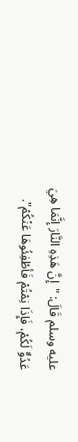عليه وسلم قَالَ: "إِنَّ هَذِهِ النَّارَ إِنَّمَا هِيَ عَدُوٌّ لَكُمْ، فَإِذَا نِمْتُمْ فَأطْفِئُوهَا عَنْكُمْ".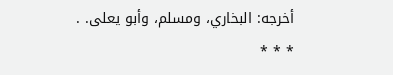أخرجه: البخاري، ومسلم، وأبو يعلى. .
* * *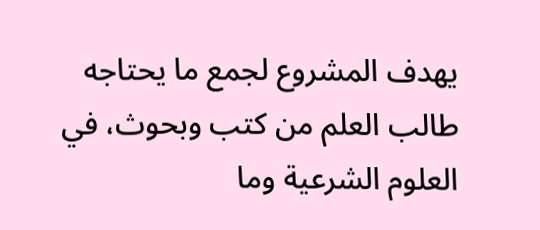يهدف المشروع لجمع ما يحتاجه طالب العلم من كتب وبحوث، في العلوم الشرعية وما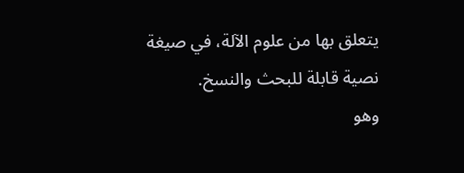يتعلق بها من علوم الآلة، في صيغة نصية قابلة للبحث والنسخ.
وهو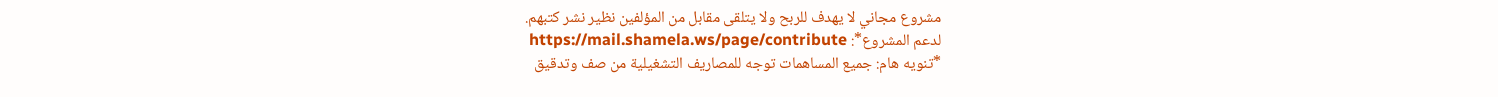مشروع مجاني لا يهدف للربح ولا يتلقى مقابل من المؤلفين نظير نشر كتبهم.
لدعم المشروع*: https://mail.shamela.ws/page/contribute
*تنويه هام: جميع المساهمات توجه للمصاريف التشغيلية من صف وتدقيق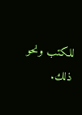للكتب ونحو ذلك.